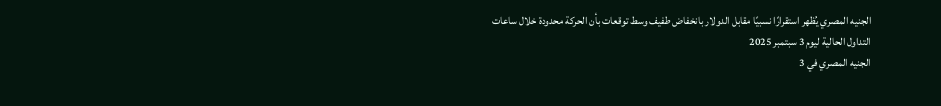الجنيه المصري يُظهر استقرارًا نسبيًا مقابل الدولار بانخفاض طفيف وسط توقعات بأن الحركة محدودة خلال ساعات التداول الحالية ليوم 3 سبتمبر 2025
الجنيه المصري في 3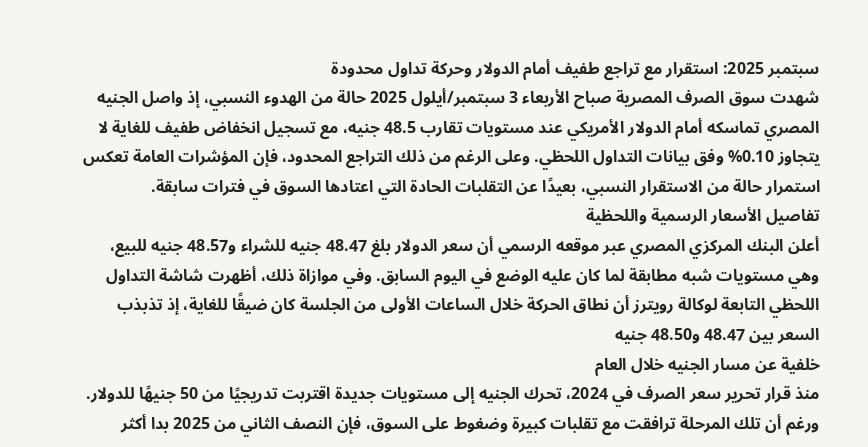سبتمبر 2025: استقرار مع تراجع طفيف أمام الدولار وحركة تداول محدودة
شهدت سوق الصرف المصرية صباح الأربعاء 3 سبتمبر/أيلول 2025 حالة من الهدوء النسبي، إذ واصل الجنيه المصري تماسكه أمام الدولار الأمريكي عند مستويات تقارب 48.5 جنيه، مع تسجيل انخفاض طفيف للغاية لا يتجاوز 0.10% وفق بيانات التداول اللحظي. وعلى الرغم من ذلك التراجع المحدود، فإن المؤشرات العامة تعكس استمرار حالة من الاستقرار النسبي، بعيدًا عن التقلبات الحادة التي اعتادها السوق في فترات سابقة.
تفاصيل الأسعار الرسمية واللحظية
أعلن البنك المركزي المصري عبر موقعه الرسمي أن سعر الدولار بلغ 48.47 جنيه للشراء و48.57 جنيه للبيع، وهي مستويات شبه مطابقة لما كان عليه الوضع في اليوم السابق. وفي موازاة ذلك، أظهرت شاشة التداول اللحظي التابعة لوكالة رويترز أن نطاق الحركة خلال الساعات الأولى من الجلسة كان ضيقًا للغاية، إذ تذبذب السعر بين 48.47 و48.50 جنيه
خلفية عن مسار الجنيه خلال العام
منذ قرار تحرير سعر الصرف في 2024، تحرك الجنيه إلى مستويات جديدة اقتربت تدريجيًا من 50 جنيهًا للدولار. ورغم أن تلك المرحلة ترافقت مع تقلبات كبيرة وضغوط على السوق، فإن النصف الثاني من 2025 بدا أكثر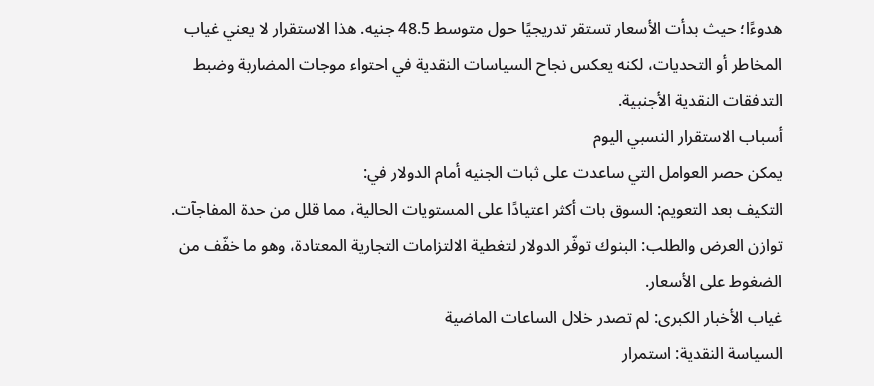هدوءًا؛ حيث بدأت الأسعار تستقر تدريجيًا حول متوسط 48.5 جنيه. هذا الاستقرار لا يعني غياب المخاطر أو التحديات، لكنه يعكس نجاح السياسات النقدية في احتواء موجات المضاربة وضبط التدفقات النقدية الأجنبية.
أسباب الاستقرار النسبي اليوم
يمكن حصر العوامل التي ساعدت على ثبات الجنيه أمام الدولار في:
التكيف بعد التعويم: السوق بات أكثر اعتيادًا على المستويات الحالية، مما قلل من حدة المفاجآت.
توازن العرض والطلب: البنوك توفّر الدولار لتغطية الالتزامات التجارية المعتادة، وهو ما خفّف من الضغوط على الأسعار.
غياب الأخبار الكبرى: لم تصدر خلال الساعات الماضية
السياسة النقدية: استمرار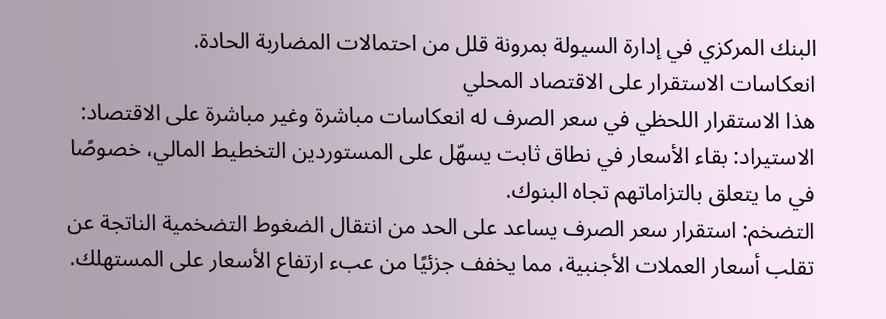البنك المركزي في إدارة السيولة بمرونة قلل من احتمالات المضاربة الحادة.
انعكاسات الاستقرار على الاقتصاد المحلي
هذا الاستقرار اللحظي في سعر الصرف له انعكاسات مباشرة وغير مباشرة على الاقتصاد:
الاستيراد: بقاء الأسعار في نطاق ثابت يسهّل على المستوردين التخطيط المالي، خصوصًا في ما يتعلق بالتزاماتهم تجاه البنوك.
التضخم: استقرار سعر الصرف يساعد على الحد من انتقال الضغوط التضخمية الناتجة عن تقلب أسعار العملات الأجنبية، مما يخفف جزئيًا من عبء ارتفاع الأسعار على المستهلك.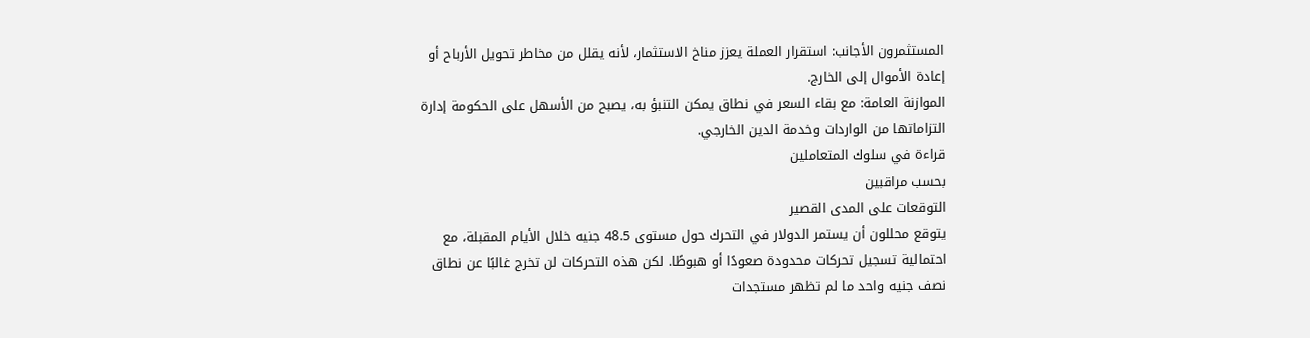المستثمرون الأجانب: استقرار العملة يعزز مناخ الاستثمار، لأنه يقلل من مخاطر تحويل الأرباح أو إعادة الأموال إلى الخارج.
الموازنة العامة: مع بقاء السعر في نطاق يمكن التنبؤ به، يصبح من الأسهل على الحكومة إدارة التزاماتها من الواردات وخدمة الدين الخارجي.
قراءة في سلوك المتعاملين
بحسب مراقبين
التوقعات على المدى القصير
يتوقع محللون أن يستمر الدولار في التحرك حول مستوى 48.5 جنيه خلال الأيام المقبلة، مع احتمالية تسجيل تحركات محدودة صعودًا أو هبوطًا. لكن هذه التحركات لن تخرج غالبًا عن نطاق نصف جنيه واحد ما لم تظهر مستجدات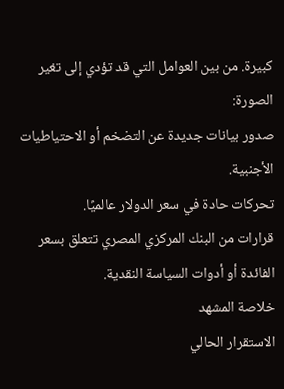كبيرة. من بين العوامل التي قد تؤدي إلى تغير الصورة:
صدور بيانات جديدة عن التضخم أو الاحتياطيات الأجنبية.
تحركات حادة في سعر الدولار عالميًا.
قرارات من البنك المركزي المصري تتعلق بسعر الفائدة أو أدوات السياسة النقدية.
خلاصة المشهد
الاستقرار الحالي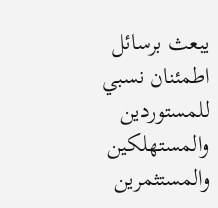يبعث برسائل اطمئنان نسبي للمستوردين والمستهلكين والمستثمرين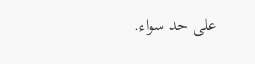على حد سواء.